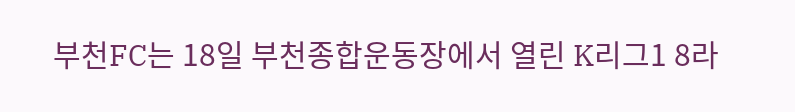부천FC는 18일 부천종합운동장에서 열린 K리그1 8라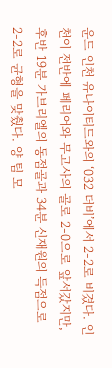운드 인천 유나이티드와의 ‘032 더비’에서 2-2로 비겼다. 인천이 전반에 페리어와 무고사의 골로 2-0으로 앞서갔지만, 후반 19분 가브리엘의 동점골과 34분 신재원의 득점으로 2-2로 균형을 맞췄다. 양 팀 모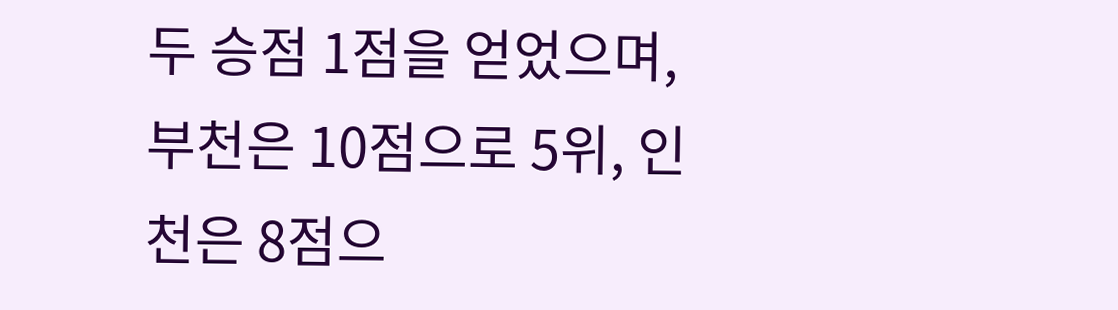두 승점 1점을 얻었으며, 부천은 10점으로 5위, 인천은 8점으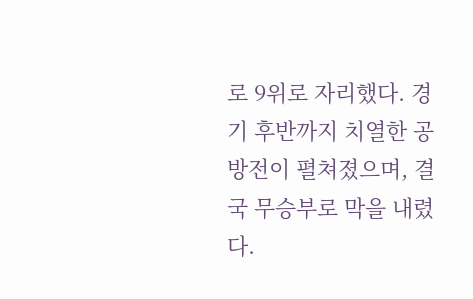로 9위로 자리했다. 경기 후반까지 치열한 공방전이 펼쳐졌으며, 결국 무승부로 막을 내렸다.